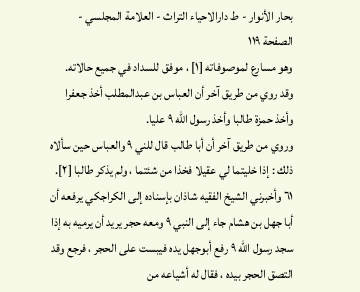بحار الأنوار - ط دارالاحیاء التراث - العلامة المجلسي - الصفحة ١١٩
وهو مسارع لموصوفاته [١] ، موفق للسداد في جميع حالاته.
وقد روي من طريق آخر أن العباس بن عبدالمطلب أخذ جعفرا وأخذ حمزة طالبا وأخذ رسول الله ٩ عليا.
وروي من طريق آخر أن أبا طالب قال للني ٩ والعباس حين سألاه ذلك : إذا خليتما لي عقيلا فخذا من شئتما ، ولم يذكر طالبا [٢].
٦١ وأخبرني الشيخ الفقيه شاذان بإسناده إلى الكراجكي يرفعه أن أبا جهل بن هشام جاء إلى النبي ٩ ومعه حجر يريد أن يرميه به إذا سجد رسول الله ٩ رفع أبوجهل يده فيبست على الحجر ، فرجع وقد التصق الحجر بيده ، فقال له أشياعه من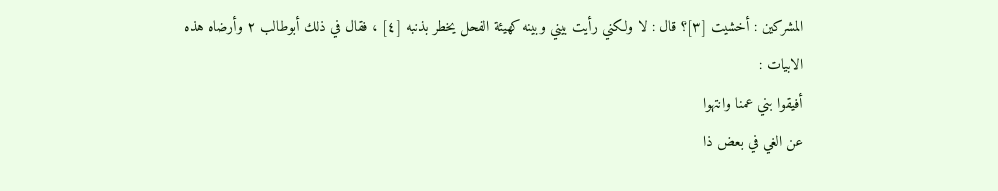المشركين : أخشيت [٣]؟ قال : لا ولكني رأيت بيني وبينه كهيئة الفحل يخطر بذنبه [٤] ، فقال في ذلك أبوطالب ٢ وأرضاه هذه الابيات :
أفيقوا بني عمنا وانتهوا
عن الغي في بعض ذا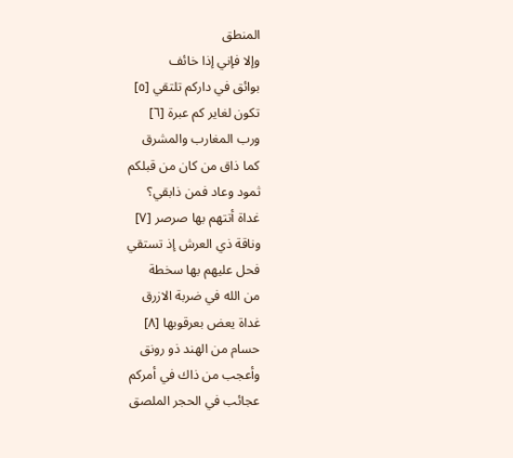المنطق
وإلا فإني إذا خائف
بوائق في داركم تلتقي [٥]
تكون لغاير كم عبرة [٦]
ورب المغارب والمشرق
كما ذاق من كان من قبلكم
ثمود وعاد فمن ذابقي؟
غداة أتتهم بها صرصر [٧]
وناقة ذي العرش إذ تستقي
فحل عليهم بها سخطة
من الله في ضربة الازرق
غداة يعض بعرقوبها [٨]
حسام من الهند ذو رونق
وأعجب من ذاك في أمركم
عجائب في الحجر الملصق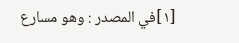[١]في المصدر : وهو مسارع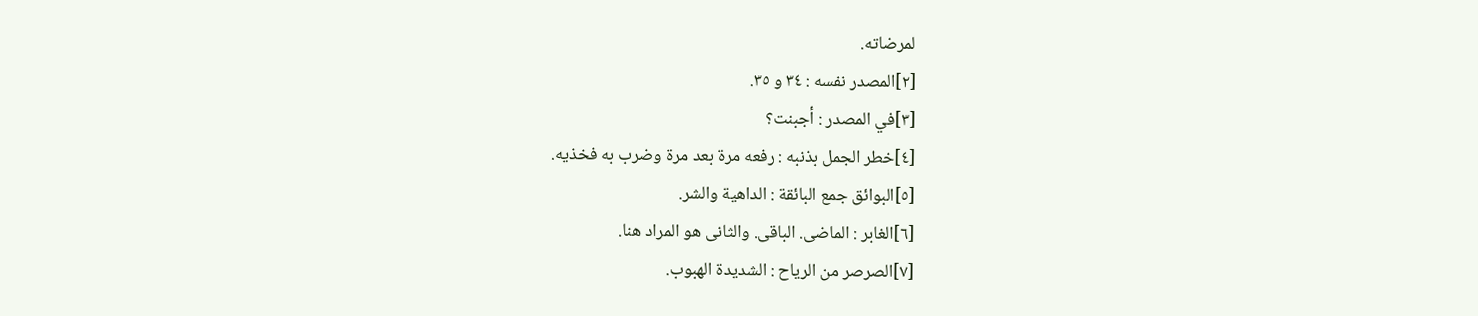لمرضاته.
[٢]المصدر نفسه : ٣٤ و ٣٥.
[٣]في المصدر : أجبنت؟
[٤]خطر الجمل بذنبه : رفعه مرة بعد مرة وضرب به فخذيه.
[٥]البوائق جمع البائقة : الداهية والشر.
[٦]الغابر : الماضى. الباقى. والثانى هو المراد هنا.
[٧]الصرصر من الرياح : الشديدة الهبوب.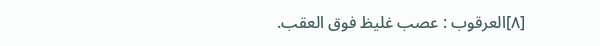[٨]العرقوب : عصب غليظ فوق العقب.